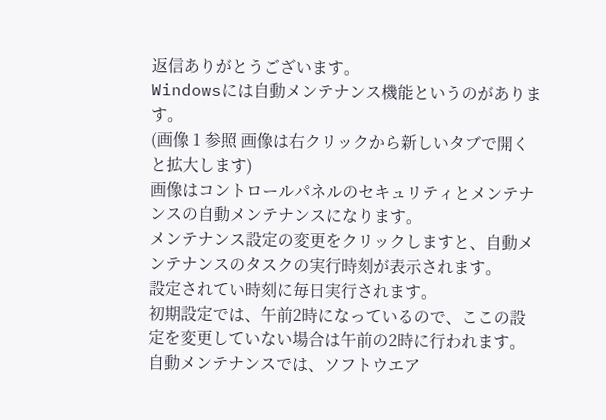返信ありがとうございます。
Windowsには自動メンテナンス機能というのがあります。
(画像 1 参照 画像は右クリックから新しいタブで開くと拡大します)
画像はコントロールパネルのセキュリティとメンテナンスの自動メンテナンスになります。
メンテナンス設定の変更をクリックしますと、自動メンテナンスのタスクの実行時刻が表示されます。
設定されてい時刻に毎日実行されます。
初期設定では、午前2時になっているので、ここの設定を変更していない場合は午前の2時に行われます。
自動メンテナンスでは、ソフトウエア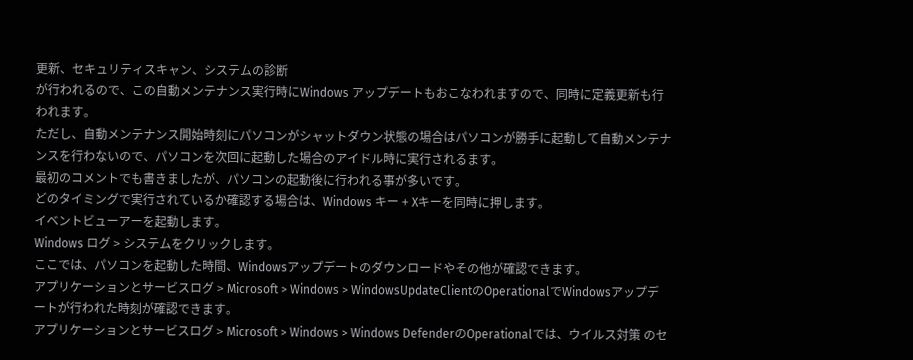更新、セキュリティスキャン、システムの診断
が行われるので、この自動メンテナンス実行時にWindows アップデートもおこなわれますので、同時に定義更新も行われます。
ただし、自動メンテナンス開始時刻にパソコンがシャットダウン状態の場合はパソコンが勝手に起動して自動メンテナンスを行わないので、パソコンを次回に起動した場合のアイドル時に実行されるます。
最初のコメントでも書きましたが、パソコンの起動後に行われる事が多いです。
どのタイミングで実行されているか確認する場合は、Windows キー + Xキーを同時に押します。
イベントビューアーを起動します。
Windows ログ > システムをクリックします。
ここでは、パソコンを起動した時間、Windowsアップデートのダウンロードやその他が確認できます。
アプリケーションとサービスログ > Microsoft > Windows > WindowsUpdateClientのOperationalでWindowsアップデートが行われた時刻が確認できます。
アプリケーションとサービスログ > Microsoft > Windows > Windows DefenderのOperationalでは、ウイルス対策 のセ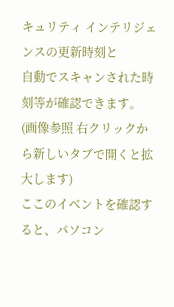キュリティ インテリジェンスの更新時刻と
自動でスキャンされた時刻等が確認できます。
(画像参照 右クリックから新しいタブで開くと拡大します)
ここのイベントを確認すると、パソコン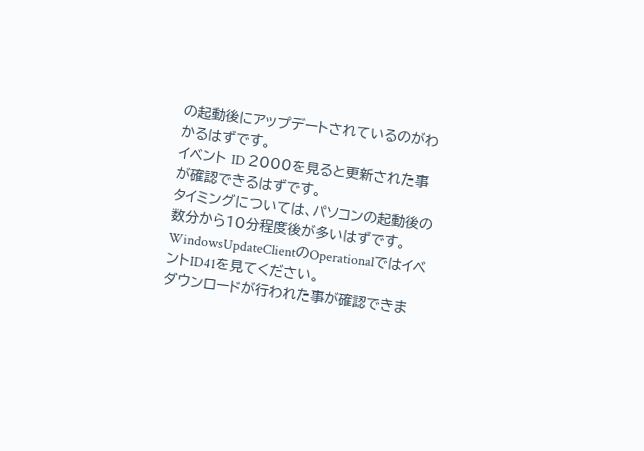の起動後にアップデートされているのがわかるはずです。
イベント ID 2000を見ると更新された事が確認できるはずです。
タイミングについては、パソコンの起動後の数分から10分程度後が多いはずです。
WindowsUpdateClientのOperationalではイベントID41を見てください。
ダウンロードが行われた事が確認できま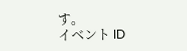す。
イベント ID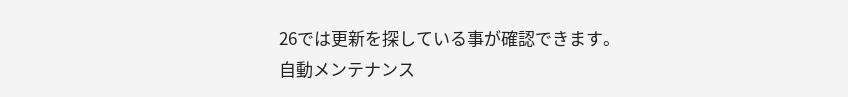26では更新を探している事が確認できます。
自動メンテナンス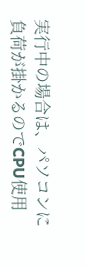実行中の場合は、パソコンに負荷が掛かるのでCPU使用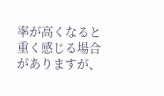率が高くなると重く感じる場合がありますが、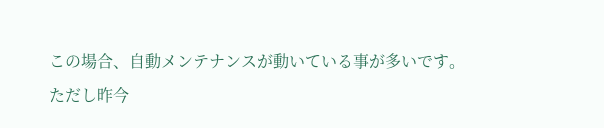この場合、自動メンテナンスが動いている事が多いです。
ただし昨今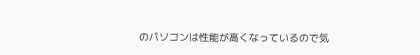のパソコンは性能が高くなっているので気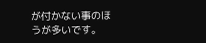が付かない事のほうが多いです。